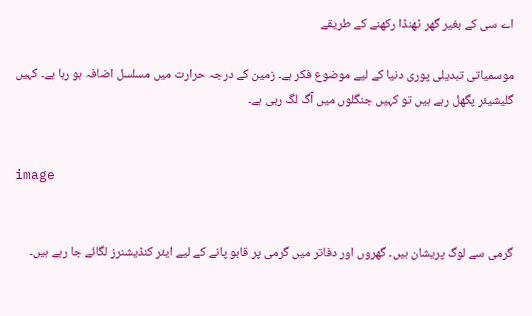اے سی کے بغیر گھر ٹھنڈا رکھنے کے طریقے

موسمیاتی تبدیلی پوری دنیا کے لیے موضوع فکر ہے۔ زمین کے درجہ حرارت میں مسلسل اضافہ ہو رہا ہے۔ کہیں گلیشیئر پگھل رہے ہیں تو کہیں جنگلوں میں آگ لگ رہی ہے۔


image


گرمی سے لوگ پریشان ہیں۔ گھروں اور دفاتر میں گرمی پر قابو پانے کے لیے ایئر کنڈیشنرز لگائے جا رہے ہیں۔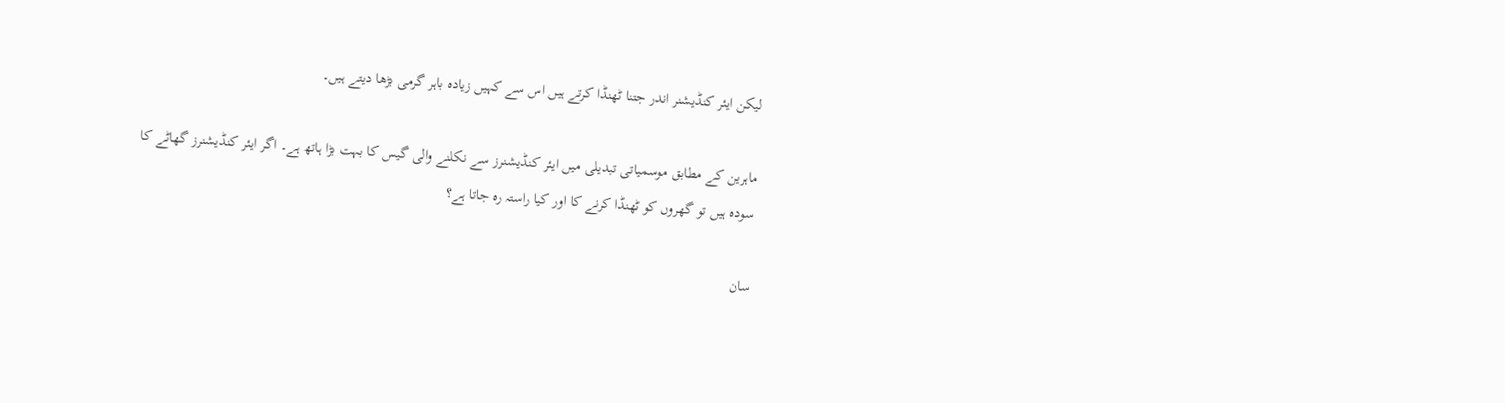لیکن ایئر کنڈیشنر اندر جتنا ٹھنڈا کرتے ہیں اس سے کہیں زیادہ باہر گرمی بڑھا دیتے ہیں۔

ماہرین کے مطابق موسمیاتی تبدیلی میں ایئر کنڈیشنرز سے نکلنے والی گیس کا بہت بڑا ہاتھ ہے۔ اگر ایئر کنڈیشنرز گھاٹے کا سودہ ہیں تو گھروں کو ٹھنڈا کرنے کا اور کیا راستہ رہ جاتا ہے؟

سان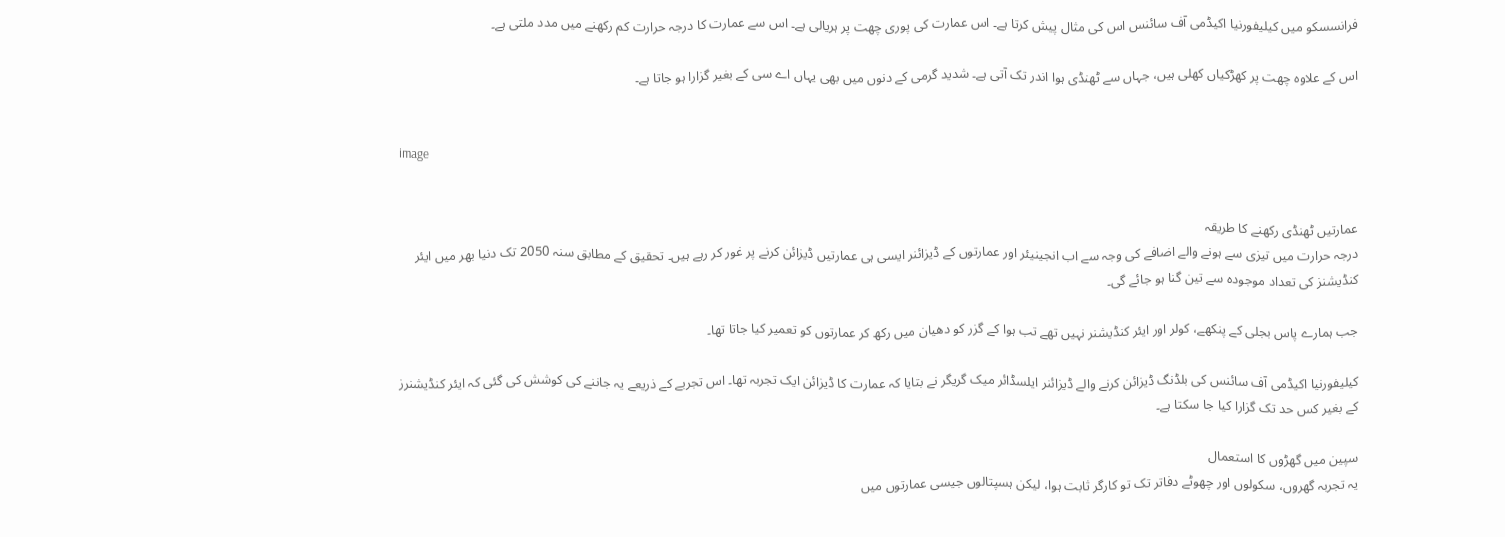فرانسسکو میں کیلیفورنیا اکیڈمی آف سائنس اس کی مثال پیش کرتا ہے۔ اس عمارت کی پوری چھت پر ہریالی ہے۔ اس سے عمارت کا درجہ حرارت کم رکھنے میں مدد ملتی ہے۔

اس کے علاوہ چھت پر کھڑکیاں کھلی ہیں، جہاں سے ٹھنڈی ہوا اندر تک آتی ہے۔ شدید گرمی کے دنوں میں بھی یہاں اے سی کے بغیر گزارا ہو جاتا ہے۔


image


عمارتیں ٹھنڈی رکھنے کا طریقہ
درجہ حرارت میں تیزی سے ہونے والے اضافے کی وجہ سے اب انجینیئر اور عمارتوں کے ڈیزائنر ایسی ہی عمارتیں ڈیزائن کرنے پر غور کر رہے ہیں۔ تحقیق کے مطابق سنہ 2050 تک دنیا بھر میں ایئر کنڈیشنز کی تعداد موجودہ سے تین گنا ہو جائے گی۔

جب ہمارے پاس بجلی کے پنکھے، کولر اور ایئر کنڈیشنر نہیں تھے تب ہوا کے گزر کو دھیان میں رکھ کر عمارتوں کو تعمیر کیا جاتا تھا۔

کیلیفورنیا اکیڈمی آف سائنس کی بلڈنگ ڈیزائن کرنے والے ڈیزائنر ایلسڈائر میک گریگر نے بتایا کہ عمارت کا ڈیزائن ایک تجربہ تھا۔ اس تجربے کے ذریعے یہ جاننے کی کوشش کی گئی کہ ایئر کنڈیشنرز کے بغیر کس حد تک گزارا کیا جا سکتا ہے۔

سپین میں گھڑوں کا استعمال
یہ تجربہ گھروں، سکولوں اور چھوٹے دفاتر تک تو کارگر ثابت ہوا، لیکن ہسپتالوں جیسی عمارتوں میں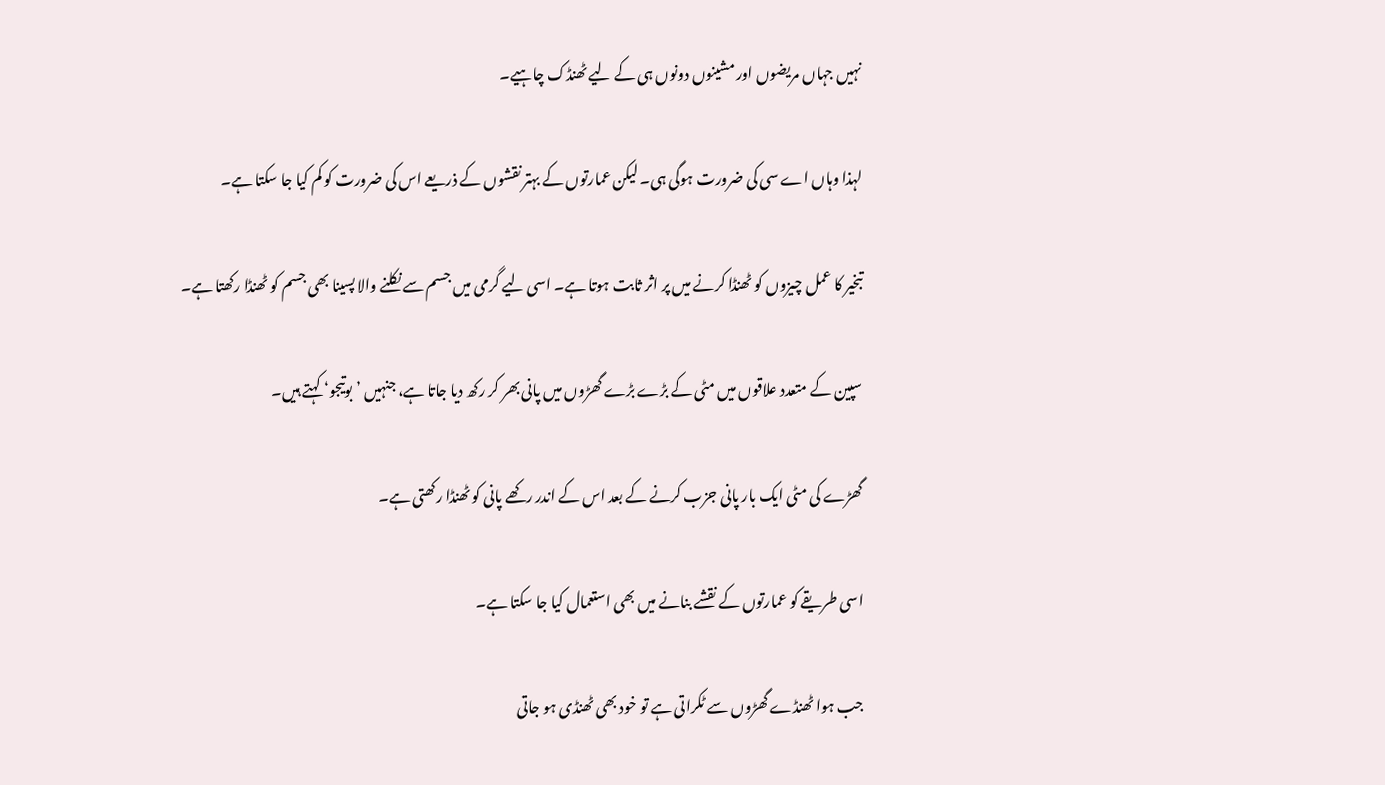نہیں جہاں مریضوں اور مشینوں دونوں ہی کے لیے ٹھنڈک چاہیے۔

لہذا وہاں اے سی کی ضرورت ہوگی ہی۔ لیکن عمارتوں کے بہتر نقشوں کے ذریعے اس کی ضرورت کو کم کیا جا سکتا ہے۔

تبخیر کا عمل چیزوں کو ٹھنڈا کرنے میں پر اثر ثابت ہوتا ہے۔ اسی لیے گرمی میں جسم سے نکلنے والا پسینا بھی جسم کو ٹھنڈا رکھتا ہے۔

سپین کے متعدد علاقوں میں مٹی کے بڑے بڑے گھڑوں میں پانی بھر کر رکھ دیا جاتا ہے، جنہیں ’بوتیجو‘ کہتے ہیں۔

گھڑے کی مٹی ایک بار پانی جزب کرنے کے بعد اس کے اندر رکھے پانی کو ٹھنڈا رکھتی ہے۔

اسی طریقے کو عمارتوں کے نقشے بنانے میں بھی استعمال کیا جا سکتا ہے۔

جب ہوا ٹھنڈے گھڑوں سے ٹکراتی ہے تو خود بھی ٹھنڈی ہو جاتی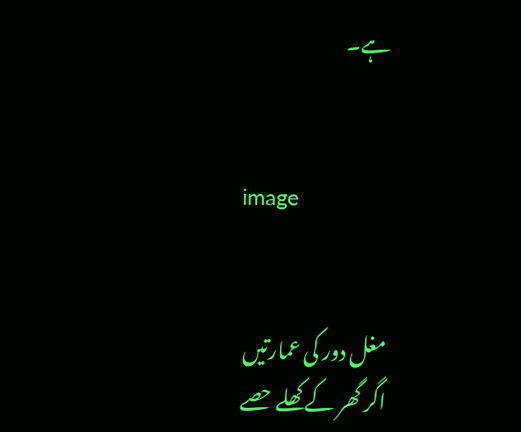ہے۔


image


مغل دور کی عمارتیں
اگر گھر کے کھلے حصے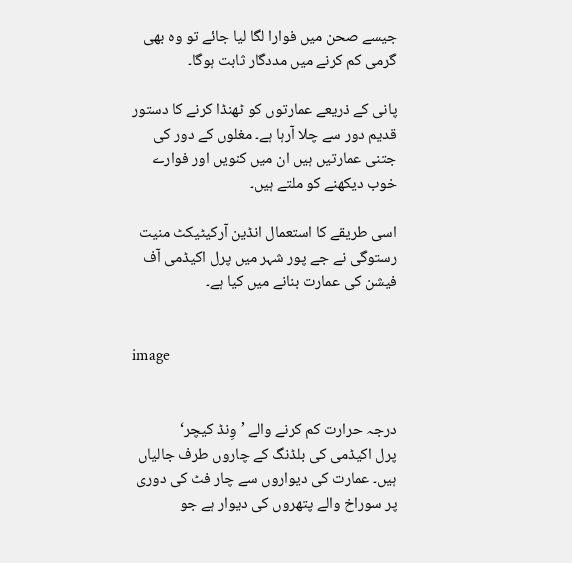جیسے صحن میں فوارا لگا لیا جائے تو وہ بھی گرمی کم کرنے میں مددگار ثابت ہوگا۔

پانی کے ذریعے عمارتوں کو ٹھنڈا کرنے کا دستور قدیم دور سے چلا آرہا ہے۔ مغلوں کے دور کی جتنی عمارتیں ہیں ان میں کنویں اور فوارے خوب دیکھنے کو ملتے ہیں۔

اسی طریقے کا استعمال انڈین آرکیٹیکٹ منیت رستوگی نے جے پور شہر میں پرل اکیڈمی آف فیشن کی عمارت بنانے میں کیا ہے۔


image


درجہ حرارت کم کرنے والے ’وِنڈ کیچر‘
پرل اکیڈمی کی بلڈنگ کے چاروں طرف جالیاں ہیں۔ عمارت کی دیواروں سے چار فٹ کی دوری پر سوراخ والے پتھروں کی دیوار ہے جو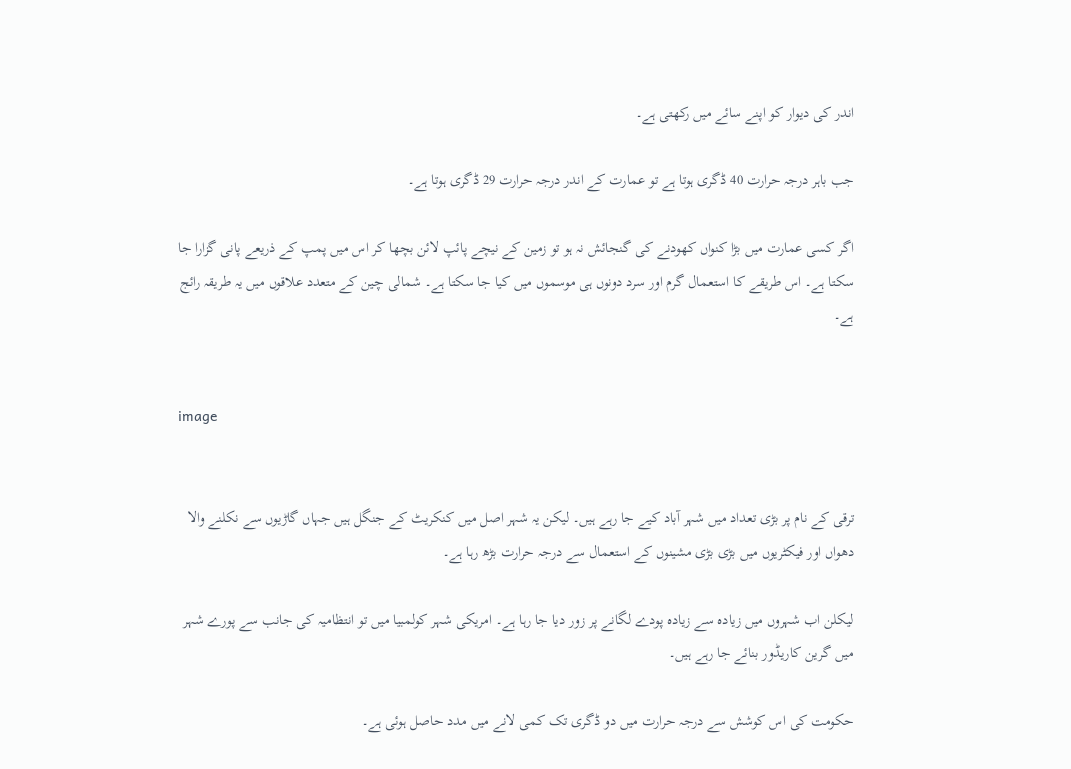اندر کی دیوار کو اپنے سائے میں رکھتی ہے۔

جب باہر درجہ حرارت 40 ڈگری ہوتا ہے تو عمارت کے اندر درجہ حرارت 29 ڈگری ہوتا ہے۔

اگر کسی عمارت میں بڑا کنواں کھودنے کی گنجائش نہ ہو تو زمین کے نیچے پائپ لائن بچھا کر اس میں پمپ کے ذریعے پانی گزارا جا سکتا ہے۔ اس طریقے کا استعمال گرم اور سرد دونوں ہی موسموں میں کیا جا سکتا ہے۔ شمالی چین کے متعدد علاقوں میں یہ طریقہ رائج ہے۔


image


ترقی کے نام پر بڑی تعداد میں شہر آباد کیے جا رہے ہیں۔ لیکن یہ شہر اصل میں کنکریٹ کے جنگل ہیں جہاں گاڑیوں سے نکلنے والا دھواں اور فیکٹریوں میں بڑی بڑی مشینوں کے استعمال سے درجہ حرارت بڑھ رہا ہے۔

لیکلن اب شہروں میں زیادہ سے زیادہ پودے لگانے پر زور دیا جا رہا ہے۔ امریکی شہر کولمبیا میں تو انتظامیہ کی جانب سے پورے شہر میں گرین کاریڈور بنائے جا رہے ہیں۔

حکومت کی اس کوشش سے درجہ حرارت میں دو ڈگری تک کمی لانے میں مدد حاصل ہوئی ہے۔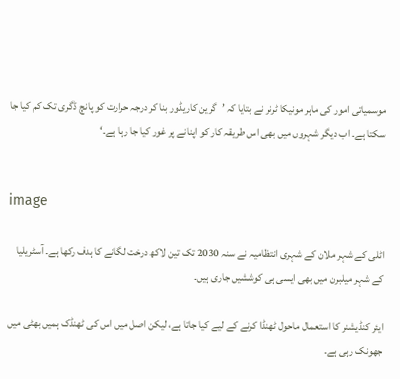موسمیاتی امور کی ماہر مونیکا ٹرنر نے بتایا کہ ’گرین کاریڈور بنا کر درجہ حرارت کو پانچ ڈگری تک کم کیا جا سکتا ہے۔ اب دیگر شہروں میں بھی اس طریقہ کار کو اپنانے پر غور کیا جا رہا ہے۔‘


image

اٹلی کے شہر ملان کے شہری انتظامیہ نے سنہ 2030 تک تین لاکھ درخت لگانے کا ہدف رکھا ہے۔ آسٹریلیا کے شہر میلبرن میں بھی ایسی ہی کوششیں جاری ہیں۔

ایئر کنڈیشنر کا استعمال ماحول ٹھنڈا کرنے کے لیے کیا جاتا ہے، لیکن اصل میں اس کی ٹھنڈک ہمیں بھٹی میں جھونک رہی ہے۔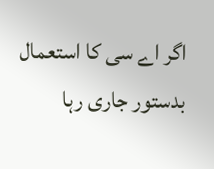اگر اے سی کا استعمال بدستور جاری رہا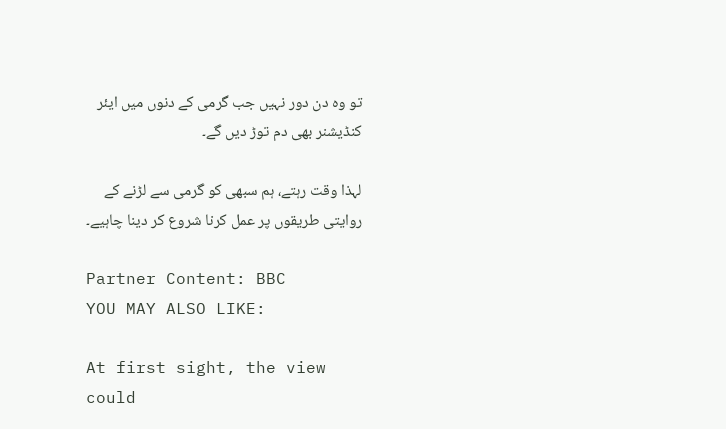تو وہ دن دور نہیں جب گرمی کے دنوں میں ایئر کنڈیشنر بھی دم توڑ دیں گے۔

لہذا وقت رہتے، ہم سبھی کو گرمی سے لڑنے کے روایتی طریقوں پر عمل کرنا شروع کر دینا چاہیے۔

Partner Content: BBC
YOU MAY ALSO LIKE:

At first sight, the view could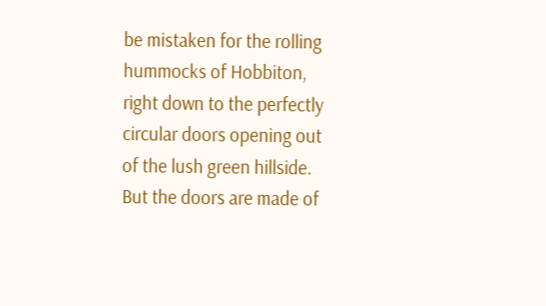be mistaken for the rolling hummocks of Hobbiton, right down to the perfectly circular doors opening out of the lush green hillside. But the doors are made of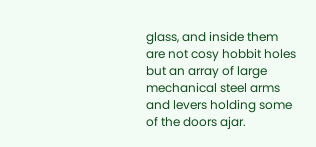glass, and inside them are not cosy hobbit holes but an array of large mechanical steel arms and levers holding some of the doors ajar.